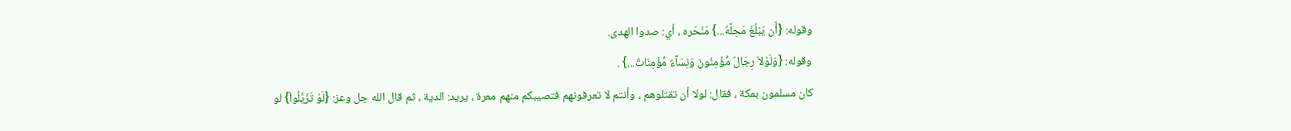وقوله: {أَن يَبْلُغَ مَحِلَّهُ...} مَنْحَره ، أي: صدوا الهدى.
وقوله: {وَلَوْلاَ رِجَالٌ مُّؤْمِنُونَ وَنِسَآءٌ مُّؤْمِنَاتٌ...} .
كان مسلمون بمكة ، فقال: لولا أن تقتلوهم ، وأنتم لا تعرفونهم فتصيبكم منهم معرة ، يريد: الدية ، ثم قال الله جل وعز: {لَوْ تَزَيَّلُواْ} لو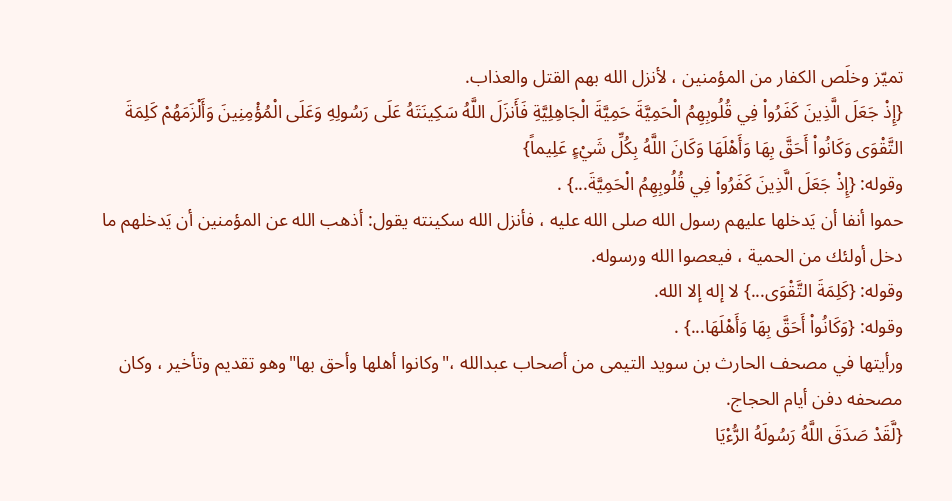تميّز وخلَص الكفار من المؤمنين ، لأنزل الله بهم القتل والعذاب.
{إِذْ جَعَلَ الَّذِينَ كَفَرُواْ فِي قُلُوبِهِمُ الْحَمِيَّةَ حَمِيَّةَ الْجَاهِلِيَّةِ فَأَنزَلَ اللَّهُ سَكِينَتَهُ عَلَى رَسُولِهِ وَعَلَى الْمُؤْمِنِينَ وَأَلْزَمَهُمْ كَلِمَةَ التَّقْوَى وَكَانُواْ أَحَقَّ بِهَا وَأَهْلَهَا وَكَانَ اللَّهُ بِكُلِّ شَيْءٍ عَلِيماً}
وقوله: {إِذْ جَعَلَ الَّذِينَ كَفَرُواْ فِي قُلُوبِهِمُ الْحَمِيَّةَ...} .
حموا أنفا أن يَدخلها عليهم رسول الله صلى الله عليه ، فأنزل الله سكينته يقول: أذهب الله عن المؤمنين أن يَدخلهم ما دخل أولئك من الحمية ، فيعصوا الله ورسوله.
وقوله: {كَلِمَةَ التَّقْوَى...} لا إله إلا الله.
وقوله: {وَكَانُواْ أَحَقَّ بِهَا وَأَهْلَهَا...} .
ورأيتها في مصحف الحارث بن سويد التيمى من أصحاب عبدالله ،"وكانوا أهلها وأحق بها"وهو تقديم وتأخير ، وكان مصحفه دفن أيام الحجاج.
{لَّقَدْ صَدَقَ اللَّهُ رَسُولَهُ الرُّءْيَا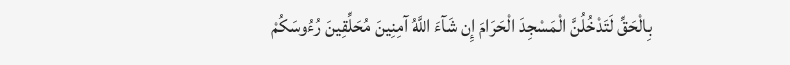بِالْحَقِّ لَتَدْخُلُنَّ الْمَسْجِدَ الْحَرَامَ إِن شَآءَ اللَّهُ آمِنِينَ مُحَلِّقِينَ رُءُوسَكُمْ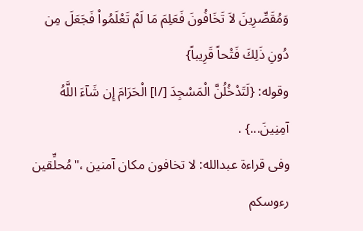وَمُقَصِّرِينَ لاَ تَخَافُونَ فَعَلِمَ مَا لَمْ تَعْلَمُواْ فَجَعَلَ مِن دُونِ ذَلِكَ فَتْحاً قَرِيباً}
وقوله: {لَتَدْخُلُنَّ الْمَسْجِدَ [/ا] الْحَرَامَ إِن شَآءَ اللَّهُ آمِنِينَ...} .
وفى قراءة عبدالله: لا تخافون مكان آمنين ،"مُحلِّقين رءوسكم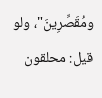ومُقَصِّرِينَ"، ولو قيل: محلقون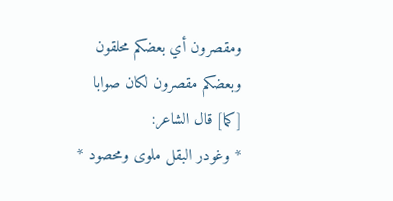ومقصرون أي بعضكم محلقون وبعضكم مقصرون لكان صوابا [كما] قال الشاعر:
* وغودر البقل ملوى ومحصود *